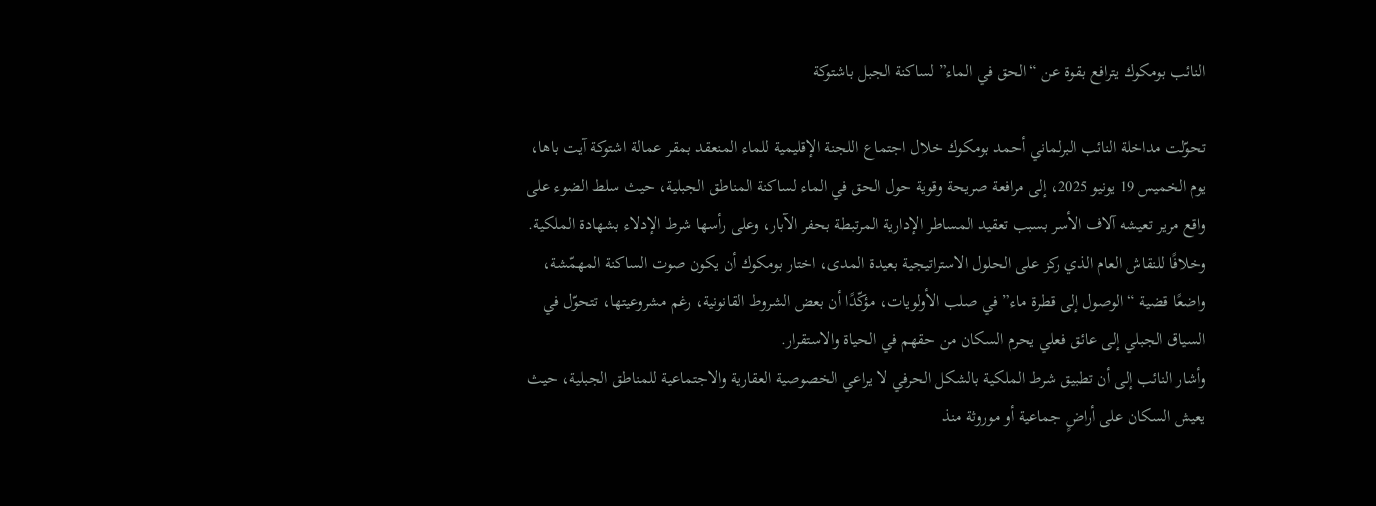النائب بومكوك يترافع بقوة عن “الحق في الماء” لساكنة الجبل باشتوكة

تحوّلت مداخلة النائب البرلماني أحمد بومكوك خلال اجتماع اللجنة الإقليمية للماء المنعقد بمقر عمالة اشتوكة آيت باها، يوم الخميس 19 يونيو 2025، إلى مرافعة صريحة وقوية حول الحق في الماء لساكنة المناطق الجبلية، حيث سلط الضوء على واقع مرير تعيشه آلاف الأسر بسبب تعقيد المساطر الإدارية المرتبطة بحفر الآبار، وعلى رأسها شرط الإدلاء بشهادة الملكية.
وخلافًا للنقاش العام الذي ركز على الحلول الاستراتيجية بعيدة المدى، اختار بومكوك أن يكون صوت الساكنة المهمّشة، واضعًا قضية “الوصول إلى قطرة ماء” في صلب الأولويات، مؤكّدًا أن بعض الشروط القانونية، رغم مشروعيتها، تتحوّل في السياق الجبلي إلى عائق فعلي يحرم السكان من حقهم في الحياة والاستقرار.
وأشار النائب إلى أن تطبيق شرط الملكية بالشكل الحرفي لا يراعي الخصوصية العقارية والاجتماعية للمناطق الجبلية، حيث يعيش السكان على أراضٍ جماعية أو موروثة منذ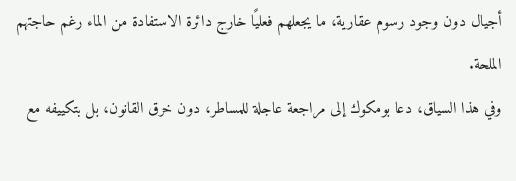أجيال دون وجود رسوم عقارية، ما يجعلهم فعليًا خارج دائرة الاستفادة من الماء رغم حاجتهم الملحة.
وفي هذا السياق، دعا بومكوك إلى مراجعة عاجلة للمساطر، دون خرق القانون، بل بتكييفه مع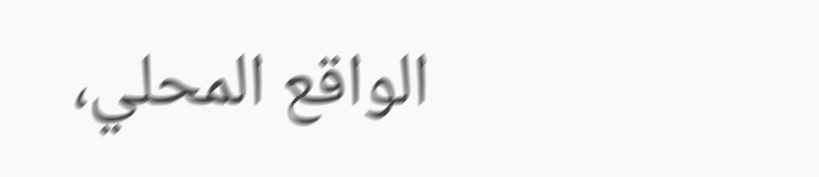الواقع المحلي،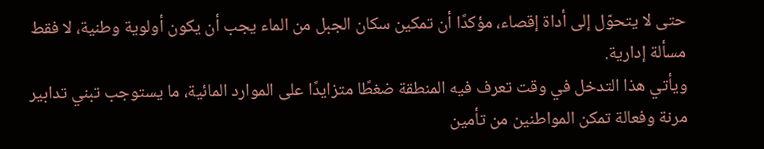حتى لا يتحوّل إلى أداة إقصاء، مؤكدًا أن تمكين سكان الجبل من الماء يجب أن يكون أولوية وطنية، لا فقط مسألة إدارية.
ويأتي هذا التدخل في وقت تعرف فيه المنطقة ضغطًا متزايدًا على الموارد المائية، ما يستوجب تبني تدابير مرنة وفعالة تمكن المواطنين من تأمين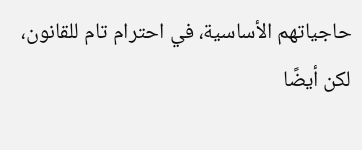حاجياتهم الأساسية، في احترام تام للقانون، لكن أيضًا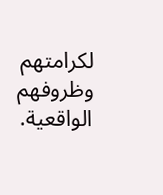لكرامتهم وظروفهم الواقعية.